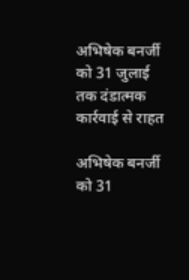अभिषेक बनर्जी को 31 जुलाई तक दंडात्मक कार्रवाई से राहत

अभिषेक बनर्जी को 31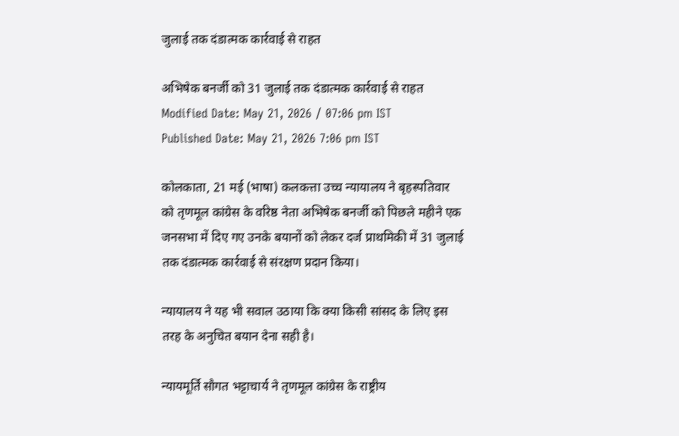जुलाई तक दंडात्मक कार्रवाई से राहत

अभिषेक बनर्जी को 31 जुलाई तक दंडात्मक कार्रवाई से राहत
Modified Date: May 21, 2026 / 07:06 pm IST
Published Date: May 21, 2026 7:06 pm IST

कोलकाता, 21 मई (भाषा) कलकत्ता उच्च न्यायालय ने बृहस्पतिवार को तृणमूल कांग्रेस के वरिष्ठ नेता अभिषेक बनर्जी को पिछले महीने एक जनसभा में दिए गए उनके बयानों को लेकर दर्ज प्राथमिकी में 31 जुलाई तक दंडात्मक कार्रवाई से संरक्षण प्रदान किया।

न्यायालय ने यह भी सवाल उठाया कि क्या किसी सांसद के लिए इस तरह के अनुचित बयान देना सही है।

न्यायमूर्ति सौगत भट्टाचार्य ने तृणमूल कांग्रेस के राष्ट्रीय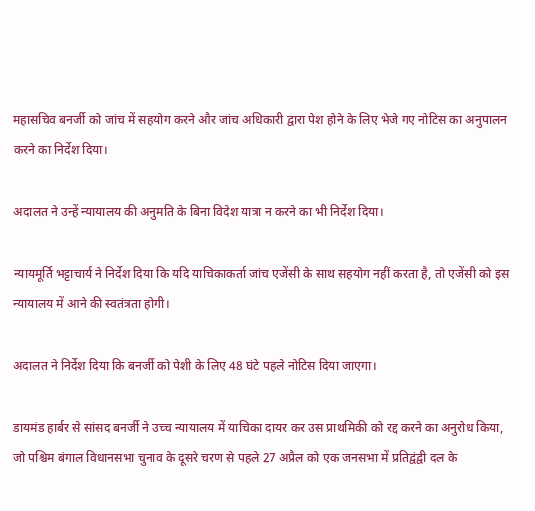महासचिव बनर्जी को जांच में सहयोग करने और जांच अधिकारी द्वारा पेश होने के लिए भेजे गए नोटिस का अनुपालन करने का निर्देश दिया।

अदालत ने उन्हें न्यायालय की अनुमति के बिना विदेश यात्रा न करने का भी निर्देश दिया।

न्यायमूर्ति भट्टाचार्य ने निर्देश दिया कि यदि याचिकाकर्ता जांच एजेंसी के साथ सहयोग नहीं करता है, तो एजेंसी को इस न्यायालय में आने की स्वतंत्रता होगी।

अदालत ने निर्देश दिया कि बनर्जी को पेशी के लिए 48 घंटे पहले नोटिस दिया जाएगा।

डायमंड हार्बर से सांसद बनर्जी ने उच्च न्यायालय में याचिका दायर कर उस प्राथमिकी को रद्द करने का अनुरोध किया, जो पश्चिम बंगाल विधानसभा चुनाव के दूसरे चरण से पहले 27 अप्रैल को एक जनसभा में प्रतिद्वंद्वी दल के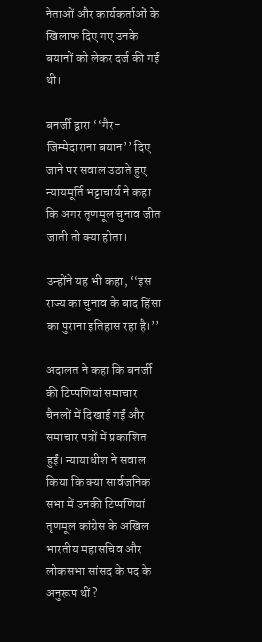नेताओं और कार्यकर्ताओं के खिलाफ दिए गए उनके बयानों को लेकर दर्ज की गई थी।

बनर्जी द्वारा ‘‘गैर-जिम्मेदाराना बयान’’ दिए जाने पर सवाल उठाते हुए न्यायमूर्ति भट्टाचार्य ने कहा कि अगर तृणमूल चुनाव जीत जाती तो क्या होता।

उन्होंने यह भी कहा, ‘‘इस राज्य का चुनाव के बाद हिंसा का पुराना इतिहास रहा है।’’

अदालत ने कहा कि बनर्जी की टिप्पणियां समाचार चैनलों में दिखाई गईं और समाचार पत्रों में प्रकाशित हुईं। न्यायाधीश ने सवाल किया कि क्या सार्वजनिक सभा में उनकी टिप्पणियां तृणमूल कांग्रेस के अखिल भारतीय महासचिव और लोकसभा सांसद के पद के अनुरूप थीं?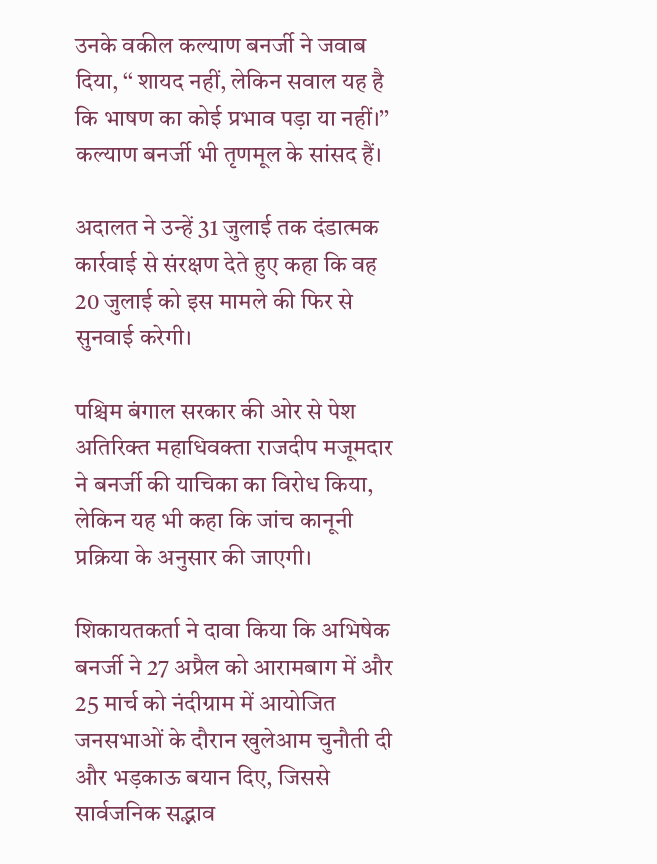उनके वकील कल्याण बनर्जी ने जवाब दिया, ‘‘ शायद नहीं, लेकिन सवाल यह है कि भाषण का कोई प्रभाव पड़ा या नहीं।’’ कल्याण बनर्जी भी तृणमूल के सांसद हैं।

अदालत ने उन्हें 31 जुलाई तक दंडात्मक कार्रवाई से संरक्षण देते हुए कहा कि वह 20 जुलाई को इस मामले की फिर से सुनवाई करेगी।

पश्चिम बंगाल सरकार की ओर से पेश अतिरिक्त महाधिवक्ता राजदीप मजूमदार ने बनर्जी की याचिका का विरोध किया, लेकिन यह भी कहा कि जांच कानूनी प्रक्रिया के अनुसार की जाएगी।

शिकायतकर्ता ने दावा किया कि अभिषेक बनर्जी ने 27 अप्रैल को आरामबाग में और 25 मार्च को नंदीग्राम में आयोजित जनसभाओं के दौरान खुलेआम चुनौती दी और भड़काऊ बयान दिए, जिससे सार्वजनिक सद्भाव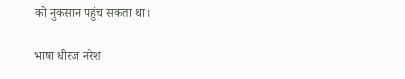को नुकसान पहुंच सकता था।

भाषा धीरज नरेश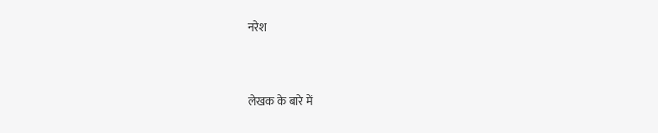नरेश


लेखक के बारे में